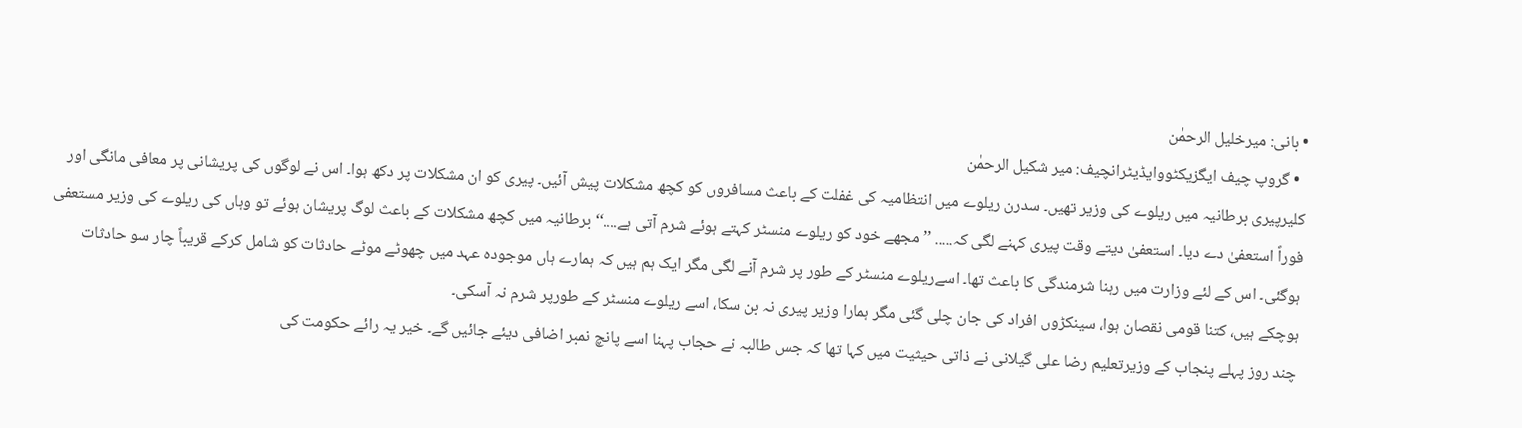• بانی: میرخلیل الرحمٰن
  • گروپ چیف ایگزیکٹووایڈیٹرانچیف: میر شکیل الرحمٰن
کلیرپیری برطانیہ میں ریلوے کی وزیر تھیں۔ سدرن ریلوے میں انتظامیہ کی غفلت کے باعث مسافروں کو کچھ مشکلات پیش آئیں۔ پیری کو ان مشکلات پر دکھ ہوا۔ اس نے لوگوں کی پریشانی پر معافی مانگی اور فوراً استعفیٰ دے دیا۔ استعفیٰ دیتے وقت پیری کہنے لگی کہ..... ’’مجھے خود کو ریلوے منسٹر کہتے ہوئے شرم آتی ہے....‘‘ برطانیہ میں کچھ مشکلات کے باعث لوگ پریشان ہوئے تو وہاں کی ریلوے کی وزیر مستعفی ہوگئی۔ اس کے لئے وزارت میں رہنا شرمندگی کا باعث تھا۔ اسےریلوے منسٹر کے طور پر شرم آنے لگی مگر ایک ہم ہیں کہ ہمارے ہاں موجودہ عہد میں چھوٹے موٹے حادثات کو شامل کرکے قریباً چار سو حادثات ہوچکے ہیں، کتنا قومی نقصان ہوا، سینکڑوں افراد کی جان چلی گئی مگر ہمارا وزیر پیری نہ بن سکا، اسے ریلوے منسٹر کے طورپر شرم نہ آسکی۔
چند روز پہلے پنجاب کے وزیرتعلیم رضا علی گیلانی نے ذاتی حیثیت میں کہا تھا کہ جس طالبہ نے حجاب پہنا اسے پانچ نمبر اضافی دیئے جائیں گے۔ خیر یہ رائے حکومت کی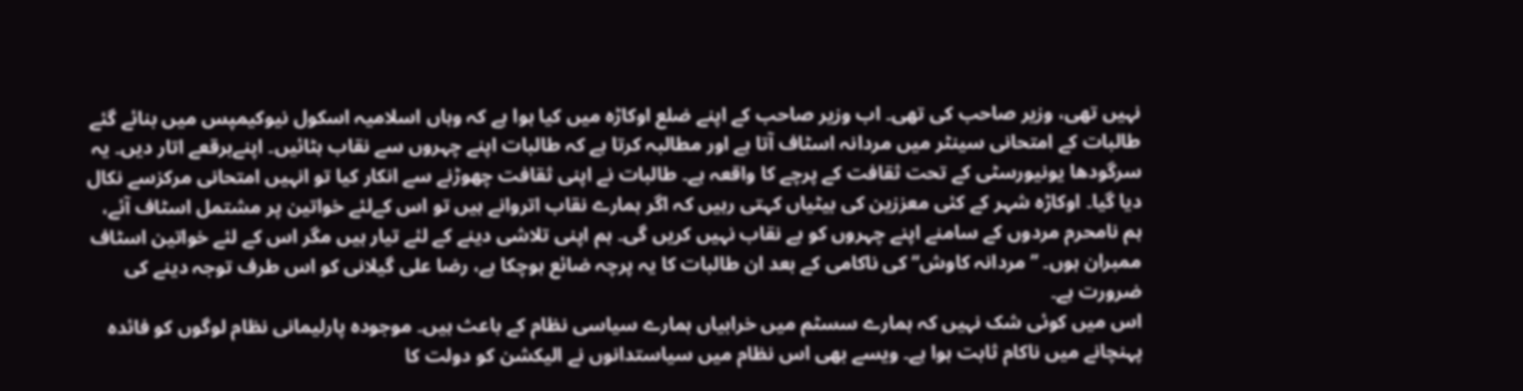نہیں تھی، وزیر صاحب کی تھی۔ اب وزیر صاحب کے اپنے ضلع اوکاڑہ میں کیا ہوا ہے کہ وہاں اسلامیہ اسکول نیوکیمپس میں بنائے گئے طالبات کے امتحانی سینٹر میں مردانہ اسٹاف آتا ہے اور مطالبہ کرتا ہے کہ طالبات اپنے چہروں سے نقاب ہٹائیں۔ اپنےبرقعے اتار دیں۔ یہ سرگودھا یونیورسٹی کے تحت ثقافت کے پرچے کا واقعہ ہے۔ طالبات نے اپنی ثقافت چھوڑنے سے انکار کیا تو انہیں امتحانی مرکزسے نکال دیا گیا۔ اوکاڑہ شہر کے کئی معززین کی بیٹیاں کہتی رہیں کہ اگر ہمارے نقاب اتروانے ہیں تو اس کےلئے خواتین پر مشتمل اسٹاف آئے، ہم نامحرم مردوں کے سامنے اپنے چہروں کو بے نقاب نہیں کریں گی۔ ہم اپنی تلاشی دینے کے لئے تیار ہیں مگر اس کے لئے خواتین اسٹاف ممبران ہوں۔ ’’مردانہ کاوش‘‘ کی ناکامی کے بعد ان طالبات کا یہ پرچہ ضائع ہوچکا ہے، رضا علی گیلانی کو اس طرف توجہ دینے کی ضرورت ہے۔
اس میں کوئی شک نہیں کہ ہمارے سسٹم میں خرابیاں ہمارے سیاسی نظام کے باعث ہیں۔ موجودہ پارلیمانی نظام لوگوں کو فائدہ پہنچانے میں ناکام ثابت ہوا ہے۔ ویسے بھی اس نظام میں سیاستدانوں نے الیکشن کو دولت کا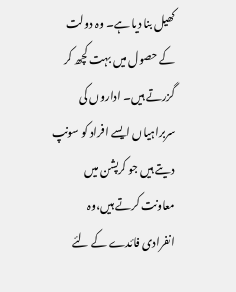کھیل بنا دیا ہے۔ وہ دولت کے حصول میں بہت کچھ کر گزرتے ہیں۔ اداروں کی سربراہیاں ایسے افراد کو سونپ دیتے ہیں جو کرپشن میں معاونت کرتے ہیں،وہ انفرادی فائدے کے لئے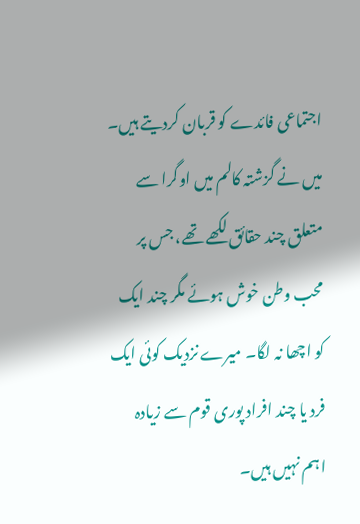اجتماعی فائدے کو قربان کردیتے ہیں۔
میں نے گزشتہ کالم میں اوگرا سے متعلق چند حقائق لکھے تھے، جس پر محب وطن خوش ہوئے مگر چند ایک کو اچھا نہ لگا۔ میرے نزدیک کوئی ایک فرد یا چند افراد پوری قوم سے زیادہ اہم نہیں ہیں۔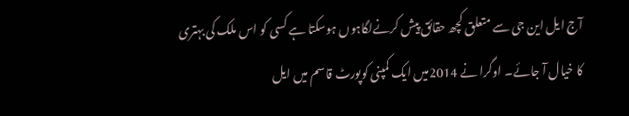آج ایل این جی سے متعلق کچھ حقائق پیش کرنےلگاہوں ہوسکتا ہے کسی کو اس ملک کی بہتری کا خیال آ جائے۔ اوگرا نے 2014میں ایک کمپنی کوپورٹ قاسم میں ایل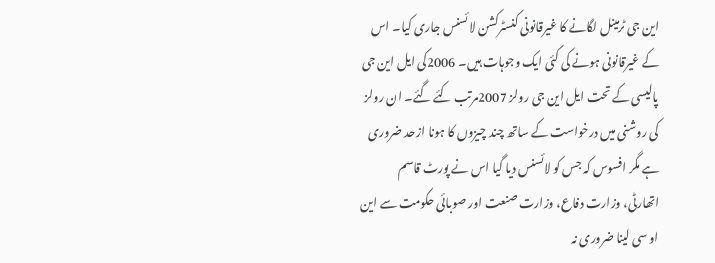این جی ٹرمینل لگانے کا غیرقانونی کنسٹرکشن لائسنس جاری کیا۔ اس کے غیرقانونی ہونے کی کئی ایک وجوہات ہیں۔ 2006کی ایل این جی پالیسی کے تحت ایل این جی رولز 2007مرتب کئے گئے۔ ان رولز کی روشنی میں درخواست کے ساتھ چند چیزوں کا ہونا ازحد ضروری ہے مگر افسوس کہ جس کو لائسنس دیا گیا اس نے پورٹ قاسم اتھارٹی، وزارت دفاع، وزارت صنعت اور صوبائی حکومت سے این او سی لینا ضروری نہ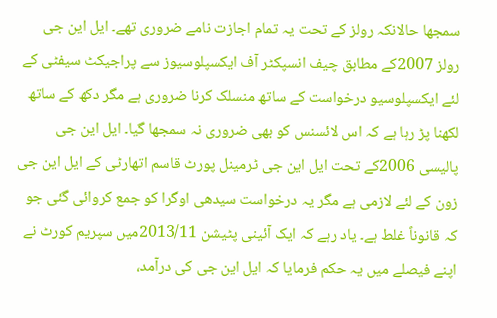سمجھا حالانکہ رولز کے تحت یہ تمام اجازت نامے ضروری تھے۔ ایل این جی رولز 2007کے مطابق چیف انسپکٹر آف ایکسپلوسیوز سے پراجیکٹ سیفٹی کے لئے ایکسپلوسیو درخواست کے ساتھ منسلک کرنا ضروری ہے مگر دکھ کے ساتھ لکھنا پڑ رہا ہے کہ اس لائسنس کو بھی ضروری نہ سمجھا گیا۔ ایل این جی پالیسی 2006کے تحت ایل این جی ٹرمینل پورٹ قاسم اتھارٹی کے ایل این جی زون کے لئے لازمی ہے مگر یہ درخواست سیدھی اوگرا کو جمع کروائی گئی جو کہ قانوناً غلط ہے۔ یاد رہے کہ ایک آئینی پٹیشن 2013/11میں سپریم کورٹ نے اپنے فیصلے میں یہ حکم فرمایا کہ ایل این جی کی درآمد،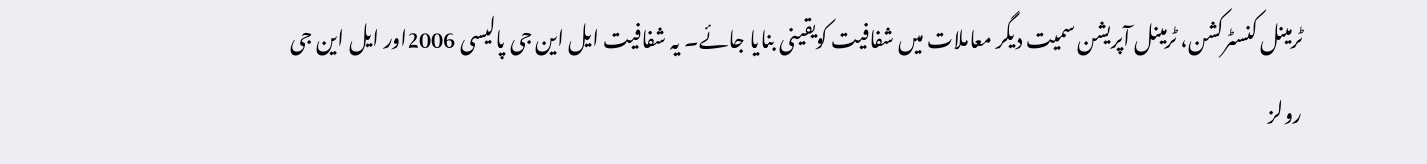ٹرمینل کنسٹرکشن، ٹرمینل آپریشن سمیت دیگر معاملات میں شفافیت کویقینی بنایا جائے۔ یہ شفافیت ایل این جی پالیسی 2006اور ایل این جی رولز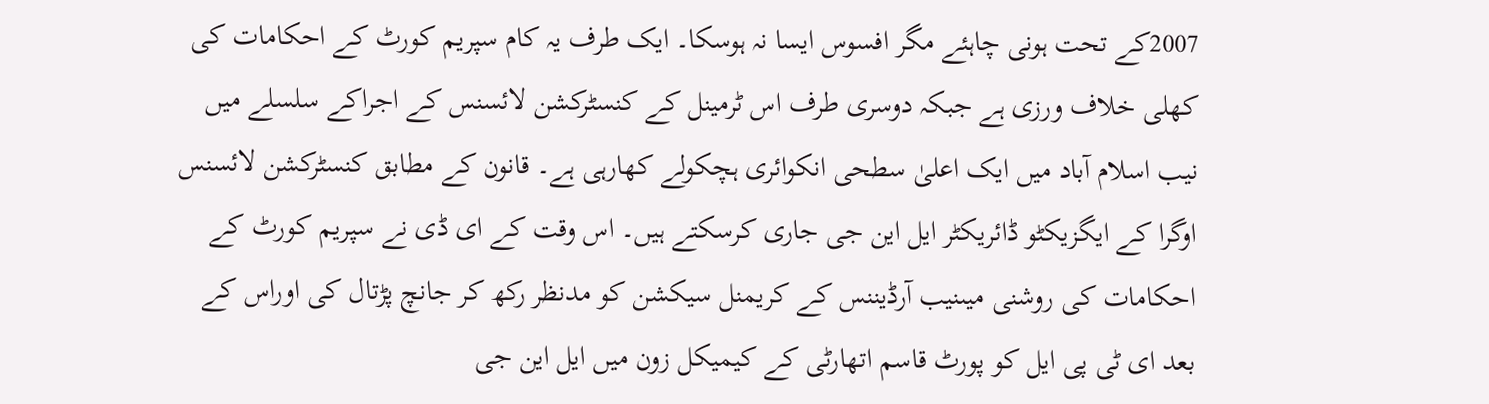2007کے تحت ہونی چاہئے مگر افسوس ایسا نہ ہوسکا۔ ایک طرف یہ کام سپریم کورٹ کے احکامات کی کھلی خلاف ورزی ہے جبکہ دوسری طرف اس ٹرمینل کے کنسٹرکشن لائسنس کے اجراکے سلسلے میں نیب اسلام آباد میں ایک اعلیٰ سطحی انکوائری ہچکولے کھارہی ہے۔ قانون کے مطابق کنسٹرکشن لائسنس اوگرا کے ایگزیکٹو ڈائریکٹر ایل این جی جاری کرسکتے ہیں۔ اس وقت کے ای ڈی نے سپریم کورٹ کے احکامات کی روشنی میںنیب آرڈیننس کے کریمنل سیکشن کو مدنظر رکھ کر جانچ پڑتال کی اوراس کے بعد ای ٹی پی ایل کو پورٹ قاسم اتھارٹی کے کیمیکل زون میں ایل این جی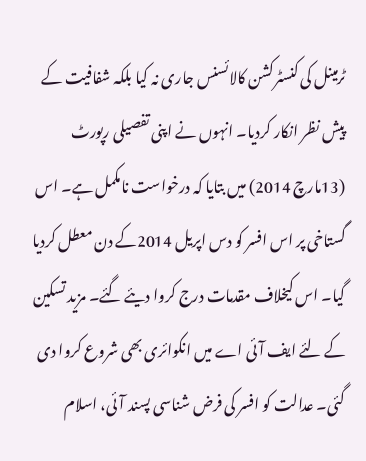ٹرمینل کی کنسٹرکشن کالائسنس جاری نہ کیا بلکہ شفافیت کے پیش نظر انکار کردیا۔ انہوں نے اپنی تفصیلی رپورٹ (13مارچ 2014) میں بتایا کہ درخواست نامکمل ہے۔ اس گستاخی پر اس افسر کو دس اپریل 2014کے دن معطل کردیا گیا۔ اس کیخلاف مقدمات درج کروا دیئے گئے۔ مزید تسکین کے لئے ایف آئی اے میں انکوائری بھی شروع کروا دی گئی۔ عدالت کو افسر کی فرض شناسی پسند آئی، اسلام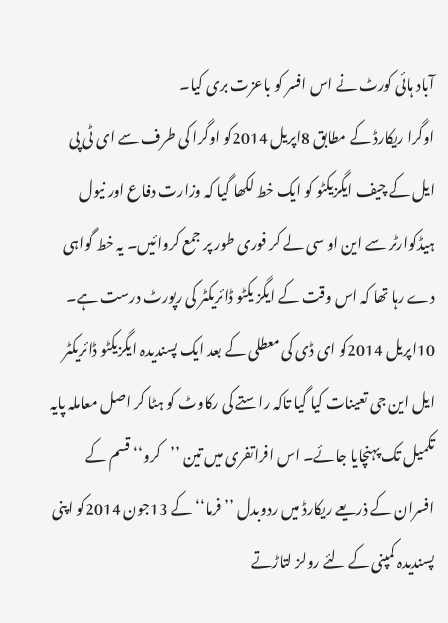آباد ہائی کورٹ نے اس افسر کو باعزت بری کیا۔
اوگرا ریکارڈ کے مطابق 8اپریل 2014کو اوگرا کی طرف سے ای ٹی پی ایل کے چیف ایگزیکٹو کو ایک خط لکھا گیا کہ وزارت دفاع اور نیول ہیڈکوارٹر سے این او سی لے کر فوری طور پر جمع کروائیں۔ یہ خط گواہی دے رہا تھا کہ اس وقت کے ایگز یکٹو ڈائریکٹر کی رپورٹ درست ہے۔ 10اپریل 2014کو ای ڈی کی معطلی کے بعد ایک پسندیدہ ایگزیکٹو ڈائریکٹر ایل این جی تعینات کیا گیا تاکہ راستے کی رکاوٹ کو ہٹا کر اصل معاملہ پایہ تکمیل تک پہنچایا جائے۔ اس افراتفری میں تین ’’کرو‘‘ قسم کے افسران کے ذریعے ریکارڈ میں ردوبدل ’’فرما‘‘ کے 13جون 2014کو اپنی پسندیدہ کمپنی کے لئے رولز لتاڑتے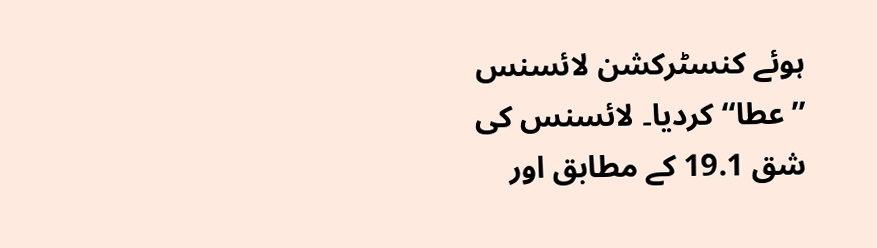ہوئے کنسٹرکشن لائسنس ’’عطا‘‘ کردیا۔ لائسنس کی شق 19.1 کے مطابق اور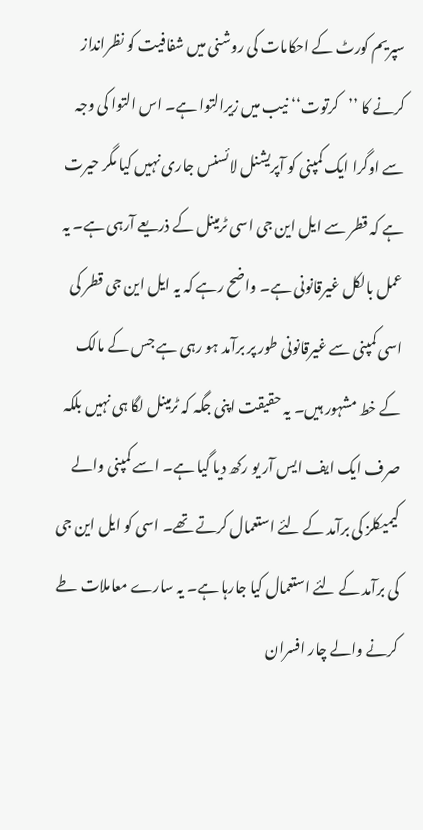سپریم کورٹ کے احکامات کی روشنی میں شفافیت کو نظرانداز کرنے کا ’’کرتوت‘‘ نیب میں زیرالتوا ہے۔ اس التوا کی وجہ سے اوگرا ایک کمپنی کو آپریشنل لائسنس جاری نہیں کیا مگر حیرت ہے کہ قطر سے ایل این جی اسی ٹرمینل کے ذریعے آرہی ہے۔ یہ عمل بالکل غیرقانونی ہے۔ واضح رہے کہ یہ ایل این جی قطر کی اسی کمپنی سے غیرقانونی طور پر برآمد ہو رہی ہے جس کے مالک کے خط مشہور ہیں۔ یہ حقیقت اپنی جگہ کہ ٹرمینل لگا ہی نہیں بلکہ صرف ایک ایف ایس آر یو رکھ دیا گیا ہے۔ اسے کمپنی والے کیمیکلز کی برآمد کے لئے استعمال کرتے تھے۔ اسی کو ایل این جی کی برآمد کے لئے استعمال کیا جارہا ہے۔ یہ سارے معاملات طے کرنے والے چار افسران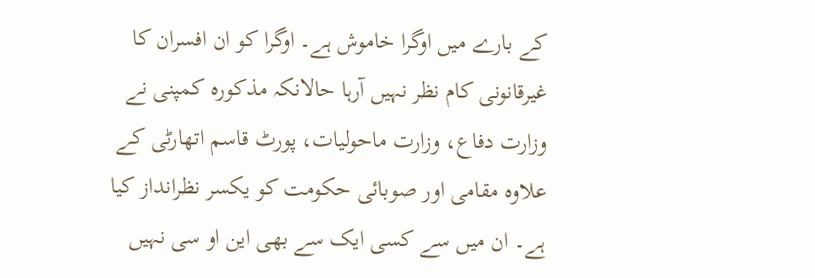کے بارے میں اوگرا خاموش ہے۔ اوگرا کو ان افسران کا غیرقانونی کام نظر نہیں آرہا حالانکہ مذکورہ کمپنی نے وزارت دفاع، وزارت ماحولیات، پورٹ قاسم اتھارٹی کے علاوہ مقامی اور صوبائی حکومت کو یکسر نظرانداز کیا ہے۔ ان میں سے کسی ایک سے بھی این او سی نہیں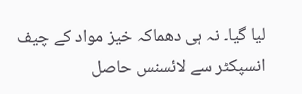لیا گیا۔ نہ ہی دھماکہ خیز مواد کے چیف انسپکٹر سے لائسنس حاصل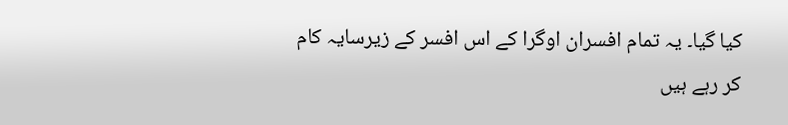کیا گیا۔ یہ تمام افسران اوگرا کے اس افسر کے زیرسایہ کام کر رہے ہیں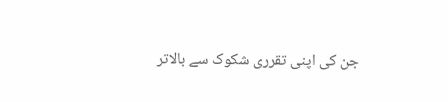جن کی اپنی تقرری شکوک سے بالاتر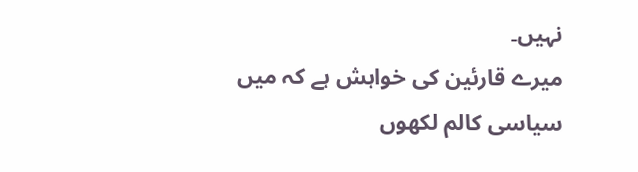نہیں۔
میرے قارئین کی خواہش ہے کہ میں سیاسی کالم لکھوں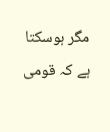مگر ہوسکتا ہے کہ قومی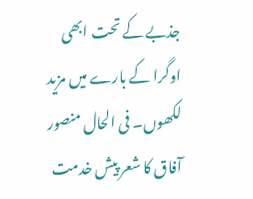جذبے کے تحت ابھی اوگرا کے بارے میں مزید لکھوں۔ فی الحال منصور آفاق کا شعر پیش خدمت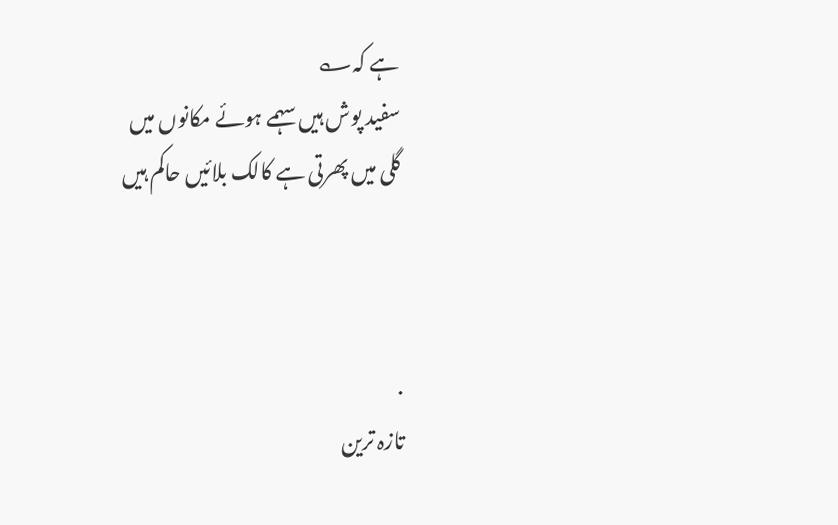ہے کہ؎
سفید پوش ہیں سہمے ہوئے مکانوں میں
گلی میں پھرتی ہے کالک بلائیں حاکم ہیں



.
تازہ ترین